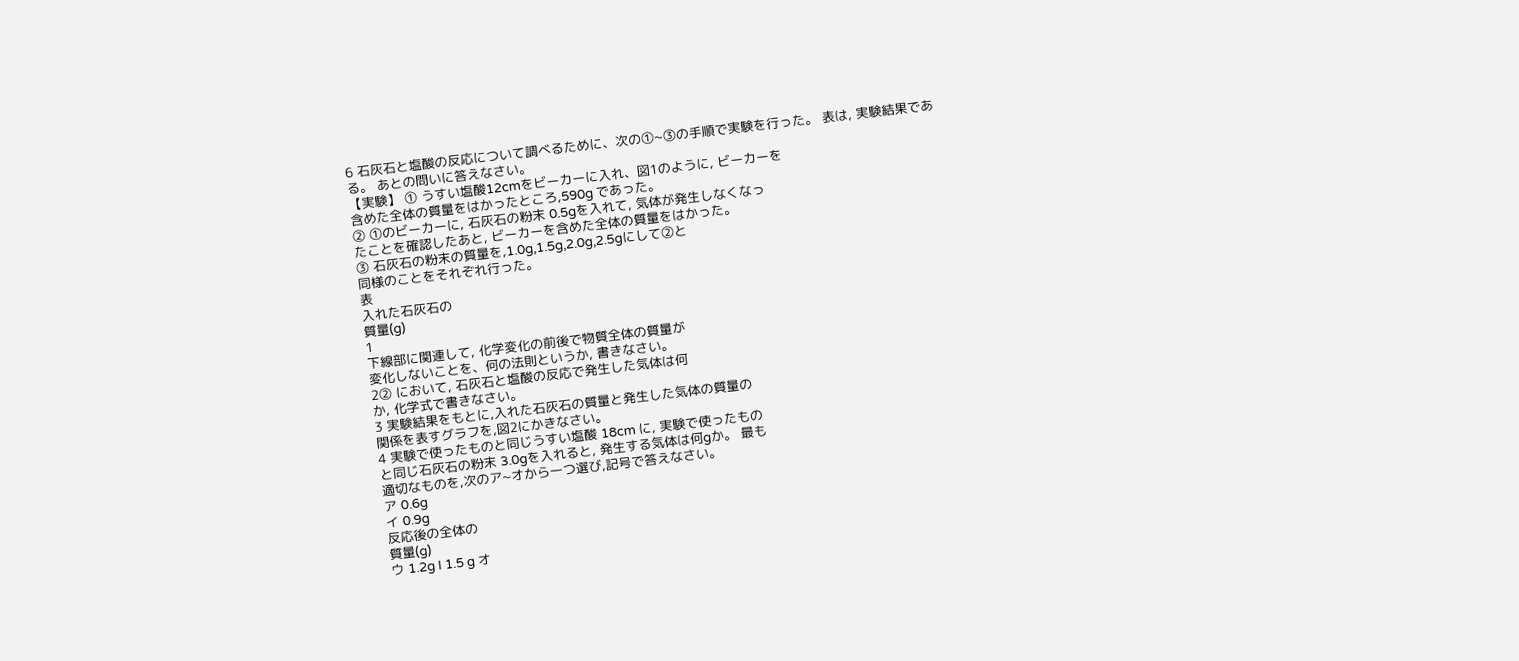6 石灰石と塩酸の反応について調べるために、次の①~③の手順で実験を行った。 表は, 実験結果であ
る。 あとの問いに答えなさい。
【実験】 ① うすい塩酸12cmをビーカーに入れ、図1のように, ビーカーを
含めた全体の質量をはかったところ,590g であった。
② ①のビーカーに, 石灰石の粉末 0.5gを入れて, 気体が発生しなくなっ
たことを確認したあと, ビーカーを含めた全体の質量をはかった。
③ 石灰石の粉末の質量を,1.0g,1.5g,2.0g,2.5gにして②と
同様のことをそれぞれ行った。
表
入れた石灰石の
質量(g)
1
下線部に関連して, 化学変化の前後で物質全体の質量が
変化しないことを、何の法則というか, 書きなさい。
2② において, 石灰石と塩酸の反応で発生した気体は何
か, 化学式で書きなさい。
3 実験結果をもとに,入れた石灰石の質量と発生した気体の質量の
関係を表すグラフを,図2にかきなさい。
4 実験で使ったものと同じうすい塩酸 18cm に, 実験で使ったもの
と同じ石灰石の粉末 3.0gを入れると, 発生する気体は何gか。 最も
適切なものを,次のア~オから一つ選び,記号で答えなさい。
ア 0.6g
イ 0.9g
反応後の全体の
質量(g)
ウ 1.2g I 1.5 g オ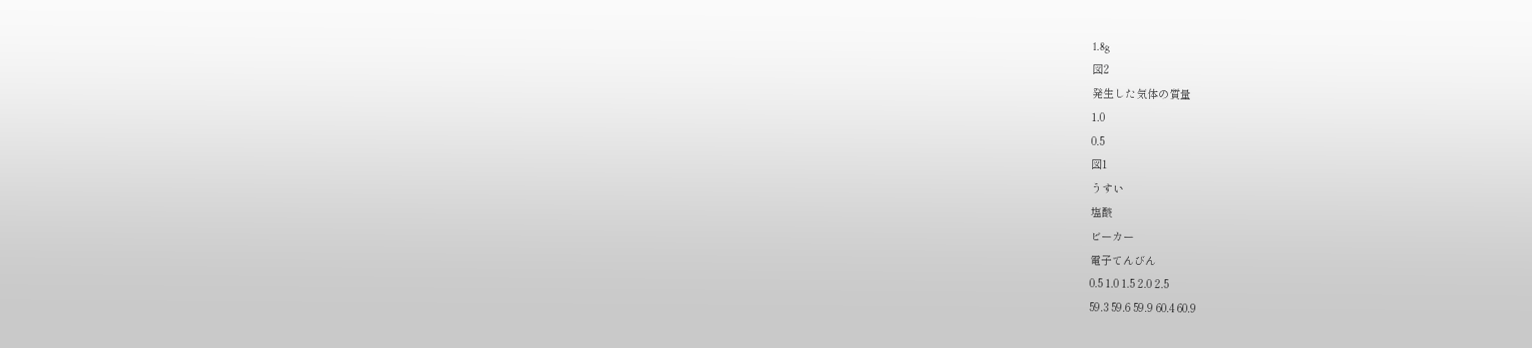1.8g
図2
発生した気体の質量
1.0
0.5
図1
うすい
塩酸
ビーカー
電子てんびん
0.5 1.0 1.5 2.0 2.5
59.3 59.6 59.9 60.4 60.9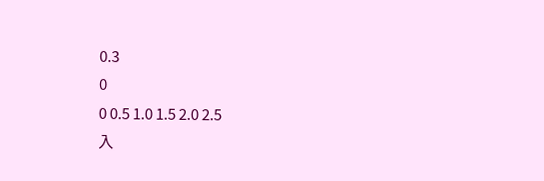0.3
0
0 0.5 1.0 1.5 2.0 2.5
入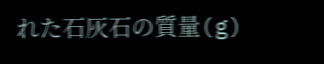れた石灰石の質量(g)